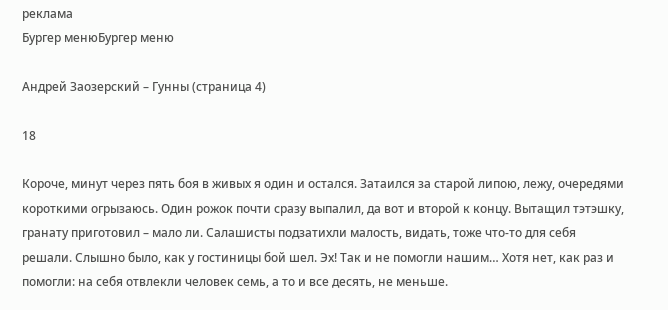реклама
Бургер менюБургер меню

Андрей Заозерский – Гунны (страница 4)

18

Короче, минут через пять боя в живых я один и остался. Затаился за старой липою, лежу, очередями короткими огрызаюсь. Один рожок почти сразу выпалил, да вот и второй к концу. Вытащил тэтэшку, гранату приготовил – мало ли. Салашисты подзатихли малость, видать, тоже что-то для себя решали. Слышно было, как у гостиницы бой шел. Эх! Так и не помогли нашим… Хотя нет, как раз и помогли: на себя отвлекли человек семь, а то и все десять, не меньше.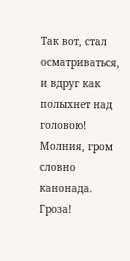Так вот, стал осматриваться, и вдруг как полыхнет над головою! Молния, гром словно канонада. Гроза!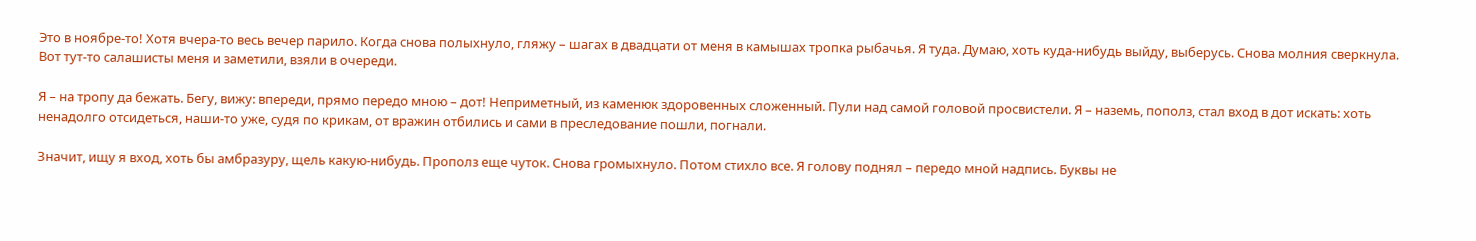Это в ноябре-то! Хотя вчера-то весь вечер парило. Когда снова полыхнуло, гляжу – шагах в двадцати от меня в камышах тропка рыбачья. Я туда. Думаю, хоть куда-нибудь выйду, выберусь. Снова молния сверкнула. Вот тут-то салашисты меня и заметили, взяли в очереди.

Я – на тропу да бежать. Бегу, вижу: впереди, прямо передо мною – дот! Неприметный, из каменюк здоровенных сложенный. Пули над самой головой просвистели. Я – наземь, пополз, стал вход в дот искать: хоть ненадолго отсидеться, наши-то уже, судя по крикам, от вражин отбились и сами в преследование пошли, погнали.

Значит, ищу я вход, хоть бы амбразуру, щель какую-нибудь. Прополз еще чуток. Снова громыхнуло. Потом стихло все. Я голову поднял – передо мной надпись. Буквы не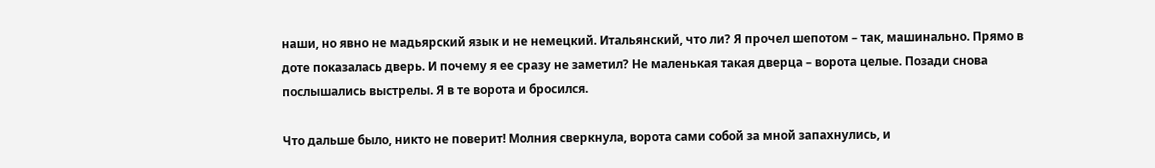наши, но явно не мадьярский язык и не немецкий. Итальянский, что ли? Я прочел шепотом – так, машинально. Прямо в доте показалась дверь. И почему я ее сразу не заметил? Не маленькая такая дверца – ворота целые. Позади снова послышались выстрелы. Я в те ворота и бросился.

Что дальше было, никто не поверит! Молния сверкнула, ворота сами собой за мной запахнулись, и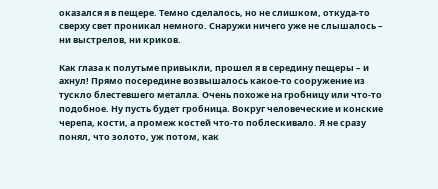оказался я в пещере. Темно сделалось, но не слишком, откуда-то сверху свет проникал немного. Снаружи ничего уже не слышалось – ни выстрелов, ни криков.

Как глаза к полутьме привыкли, прошел я в середину пещеры – и ахнул! Прямо посередине возвышалось какое-то сооружение из тускло блестевшего металла. Очень похоже на гробницу или что-то подобное. Ну пусть будет гробница. Вокруг человеческие и конские черепа, кости, а промеж костей что-то поблескивало. Я не сразу понял, что золото, уж потом, как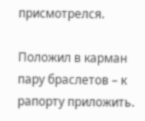присмотрелся.

Положил в карман пару браслетов – к рапорту приложить.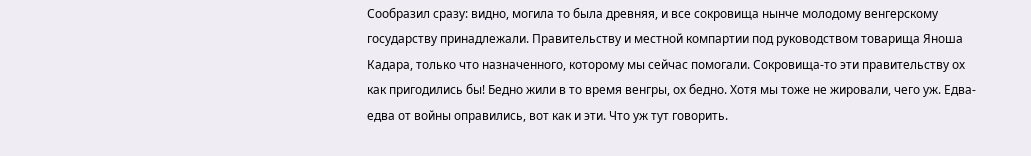Сообразил сразу: видно, могила то была древняя, и все сокровища нынче молодому венгерскому государству принадлежали. Правительству и местной компартии под руководством товарища Яноша Кадара, только что назначенного, которому мы сейчас помогали. Сокровища-то эти правительству ох как пригодились бы! Бедно жили в то время венгры, ох бедно. Хотя мы тоже не жировали, чего уж. Едва-едва от войны оправились, вот как и эти. Что уж тут говорить.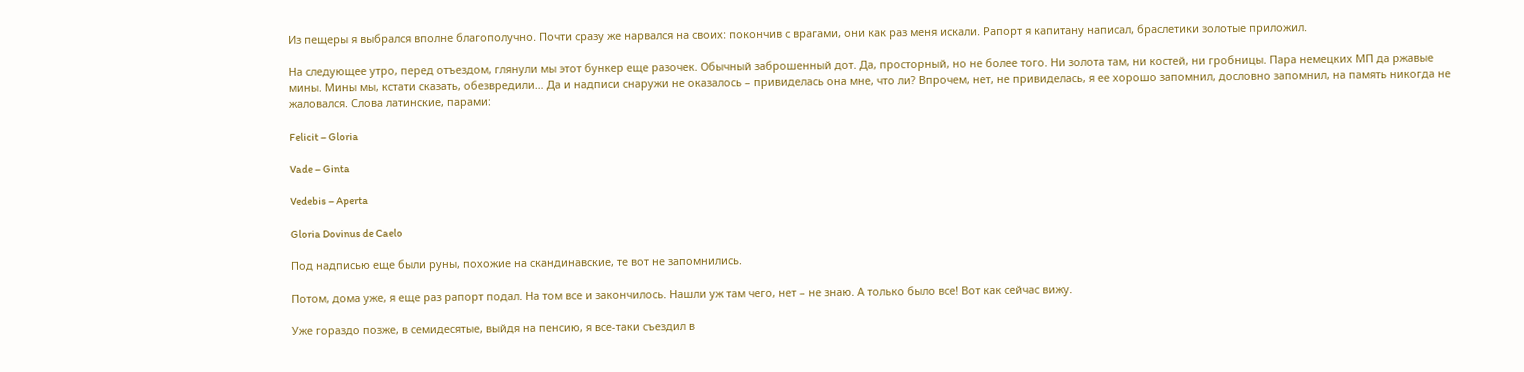Из пещеры я выбрался вполне благополучно. Почти сразу же нарвался на своих: покончив с врагами, они как раз меня искали. Рапорт я капитану написал, браслетики золотые приложил.

На следующее утро, перед отъездом, глянули мы этот бункер еще разочек. Обычный заброшенный дот. Да, просторный, но не более того. Ни золота там, ни костей, ни гробницы. Пара немецких МП да ржавые мины. Мины мы, кстати сказать, обезвредили… Да и надписи снаружи не оказалось – привиделась она мне, что ли? Впрочем, нет, не привиделась, я ее хорошо запомнил, дословно запомнил, на память никогда не жаловался. Слова латинские, парами:

Felicit – Gloria

Vade – Ginta

Vedebis – Aperta

Gloria Dovinus de Caelo

Под надписью еще были руны, похожие на скандинавские, те вот не запомнились.

Потом, дома уже, я еще раз рапорт подал. На том все и закончилось. Нашли уж там чего, нет – не знаю. А только было все! Вот как сейчас вижу.

Уже гораздо позже, в семидесятые, выйдя на пенсию, я все-таки съездил в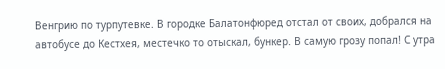Венгрию по турпутевке. В городке Балатонфюред отстал от своих, добрался на автобусе до Кестхея, местечко то отыскал, бункер. В самую грозу попал! С утра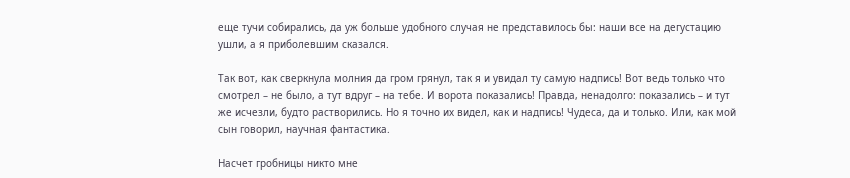еще тучи собирались, да уж больше удобного случая не представилось бы: наши все на дегустацию ушли, а я приболевшим сказался.

Так вот, как сверкнула молния да гром грянул, так я и увидал ту самую надпись! Вот ведь только что смотрел – не было, а тут вдруг – на тебе. И ворота показались! Правда, ненадолго: показались – и тут же исчезли, будто растворились. Но я точно их видел, как и надпись! Чудеса, да и только. Или, как мой сын говорил, научная фантастика.

Насчет гробницы никто мне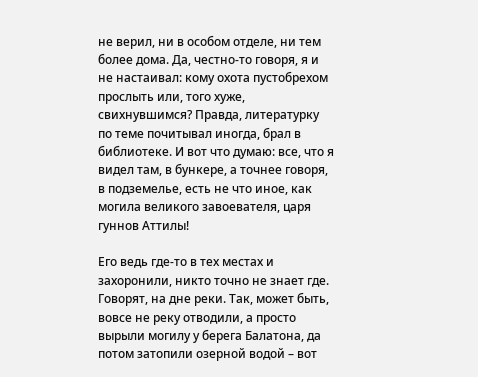не верил, ни в особом отделе, ни тем более дома. Да, честно-то говоря, я и не настаивал: кому охота пустобрехом прослыть или, того хуже, свихнувшимся? Правда, литературку по теме почитывал иногда, брал в библиотеке. И вот что думаю: все, что я видел там, в бункере, а точнее говоря, в подземелье, есть не что иное, как могила великого завоевателя, царя гуннов Аттилы!

Его ведь где-то в тех местах и захоронили, никто точно не знает где. Говорят, на дне реки. Так, может быть, вовсе не реку отводили, а просто вырыли могилу у берега Балатона, да потом затопили озерной водой – вот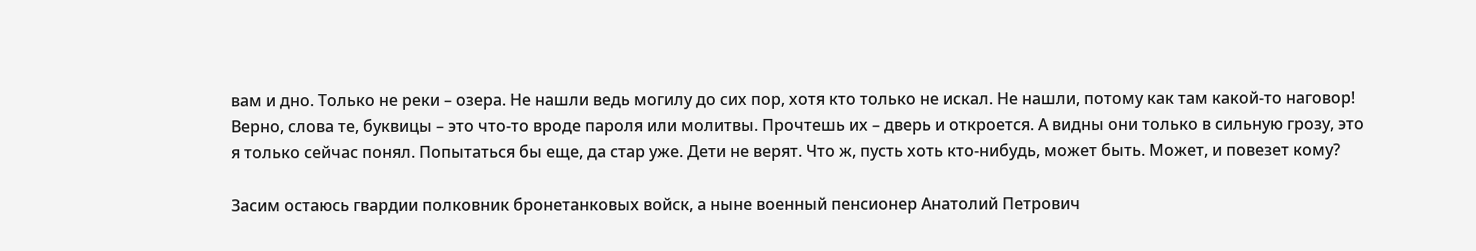вам и дно. Только не реки – озера. Не нашли ведь могилу до сих пор, хотя кто только не искал. Не нашли, потому как там какой-то наговор! Верно, слова те, буквицы – это что-то вроде пароля или молитвы. Прочтешь их – дверь и откроется. А видны они только в сильную грозу, это я только сейчас понял. Попытаться бы еще, да стар уже. Дети не верят. Что ж, пусть хоть кто-нибудь, может быть. Может, и повезет кому?

Засим остаюсь гвардии полковник бронетанковых войск, а ныне военный пенсионер Анатолий Петрович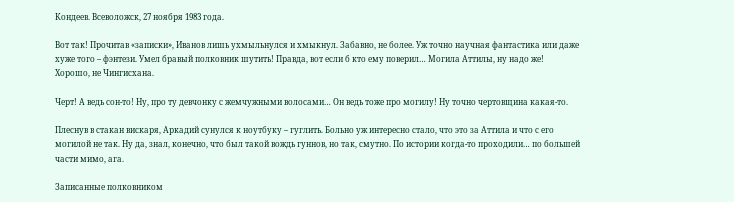Кондеев. Всеволожск, 27 ноября 1983 года.

Вот так! Прочитав «записки», Иванов лишь ухмыльнулся и хмыкнул. Забавно, не более. Уж точно научная фантастика или даже хуже того – фэнтези. Умел бравый полковник шутить! Правда, вот если б кто ему поверил… Могила Аттилы, ну надо же! Хорошо, не Чингисхана.

Черт! А ведь сон-то! Ну, про ту девчонку с жемчужными волосами… Он ведь тоже про могилу! Ну точно чертовщина какая-то.

Плеснув в стакан вискаря, Аркадий сунулся к ноутбуку – гуглить. Больно уж интересно стало, что это за Аттила и что с его могилой не так. Ну да, знал, конечно, что был такой вождь гуннов, но так, смутно. По истории когда-то проходили… по большей части мимо, ага.

Записанные полковником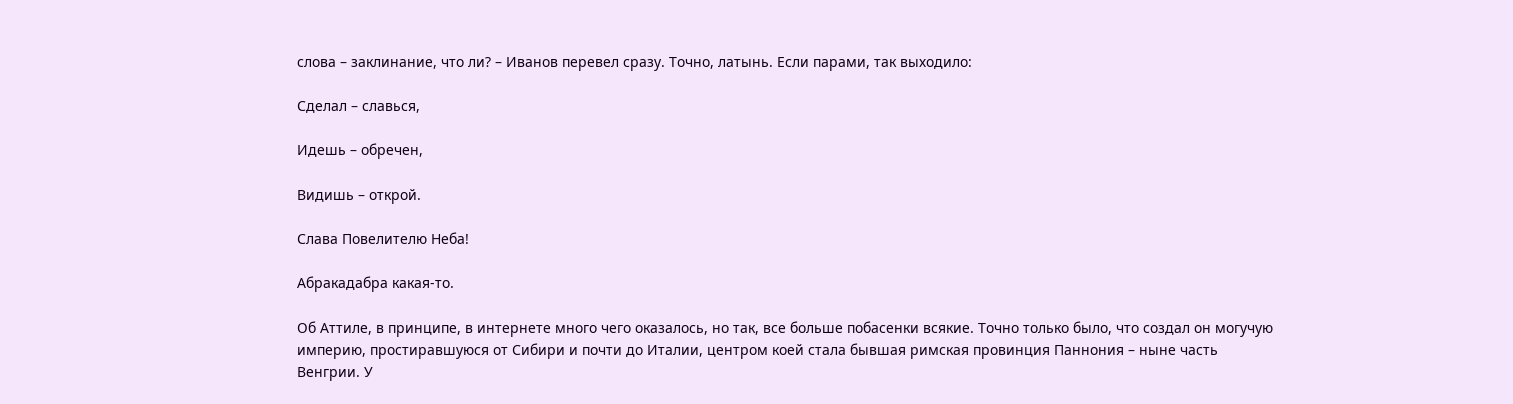слова – заклинание, что ли? – Иванов перевел сразу. Точно, латынь. Если парами, так выходило:

Сделал – славься,

Идешь – обречен,

Видишь – открой.

Слава Повелителю Неба!

Абракадабра какая-то.

Об Аттиле, в принципе, в интернете много чего оказалось, но так, все больше побасенки всякие. Точно только было, что создал он могучую империю, простиравшуюся от Сибири и почти до Италии, центром коей стала бывшая римская провинция Паннония – ныне часть Венгрии. У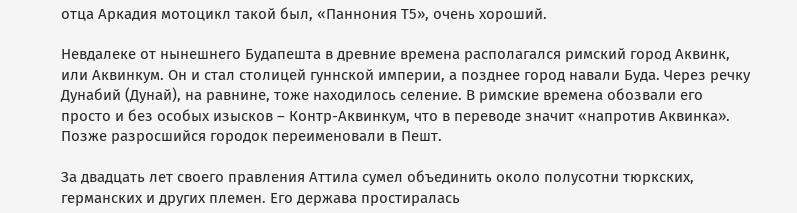отца Аркадия мотоцикл такой был, «Паннония Т5», очень хороший.

Невдалеке от нынешнего Будапешта в древние времена располагался римский город Аквинк, или Аквинкум. Он и стал столицей гуннской империи, а позднее город навали Буда. Через речку Дунабий (Дунай), на равнине, тоже находилось селение. В римские времена обозвали его просто и без особых изысков – Контр-Аквинкум, что в переводе значит «напротив Аквинка». Позже разросшийся городок переименовали в Пешт.

За двадцать лет своего правления Аттила сумел объединить около полусотни тюркских, германских и других племен. Его держава простиралась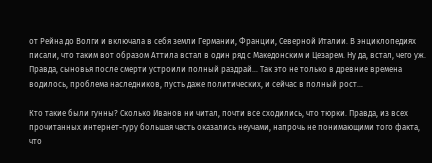от Рейна до Волги и включала в себя земли Германии, Франции, Северной Италии. В энциклопедиях писали, что таким вот образом Аттила встал в один ряд с Македонским и Цезарем. Ну да, встал, чего уж. Правда, сыновья после смерти устроили полный раздрай… Так это не только в древние времена водилось, проблема наследников, пусть даже политических, и сейчас в полный рост…

Кто такие были гунны? Сколько Иванов ни читал, почти все сходились, что тюрки. Правда, из всех прочитанных интернет-гуру большая часть оказались неучами, напрочь не понимающими того факта, что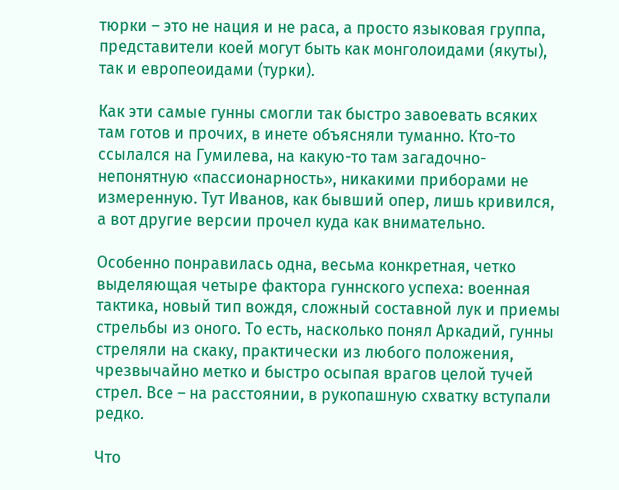тюрки – это не нация и не раса, а просто языковая группа, представители коей могут быть как монголоидами (якуты), так и европеоидами (турки).

Как эти самые гунны смогли так быстро завоевать всяких там готов и прочих, в инете объясняли туманно. Кто-то ссылался на Гумилева, на какую-то там загадочно-непонятную «пассионарность», никакими приборами не измеренную. Тут Иванов, как бывший опер, лишь кривился, а вот другие версии прочел куда как внимательно.

Особенно понравилась одна, весьма конкретная, четко выделяющая четыре фактора гуннского успеха: военная тактика, новый тип вождя, сложный составной лук и приемы стрельбы из оного. То есть, насколько понял Аркадий, гунны стреляли на скаку, практически из любого положения, чрезвычайно метко и быстро осыпая врагов целой тучей стрел. Все – на расстоянии, в рукопашную схватку вступали редко.

Что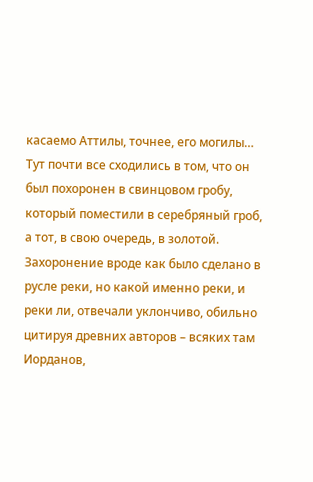касаемо Аттилы, точнее, его могилы… Тут почти все сходились в том, что он был похоронен в свинцовом гробу, который поместили в серебряный гроб, а тот, в свою очередь, в золотой. Захоронение вроде как было сделано в русле реки, но какой именно реки, и реки ли, отвечали уклончиво, обильно цитируя древних авторов – всяких там Иорданов,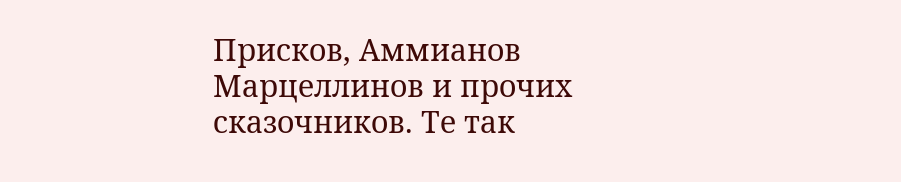Присков, Аммианов Марцеллинов и прочих сказочников. Те так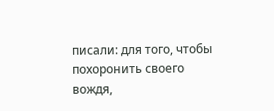писали: для того, чтобы похоронить своего вождя,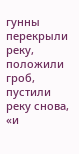гунны перекрыли реку, положили гроб, пустили реку снова, «и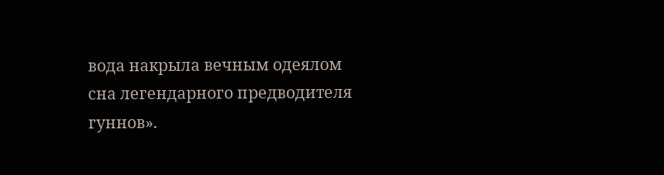вода накрыла вечным одеялом сна легендарного предводителя гуннов».